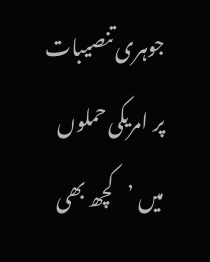جوہری تنصیبات پر امریکی حملوں میں ’کچھ بھی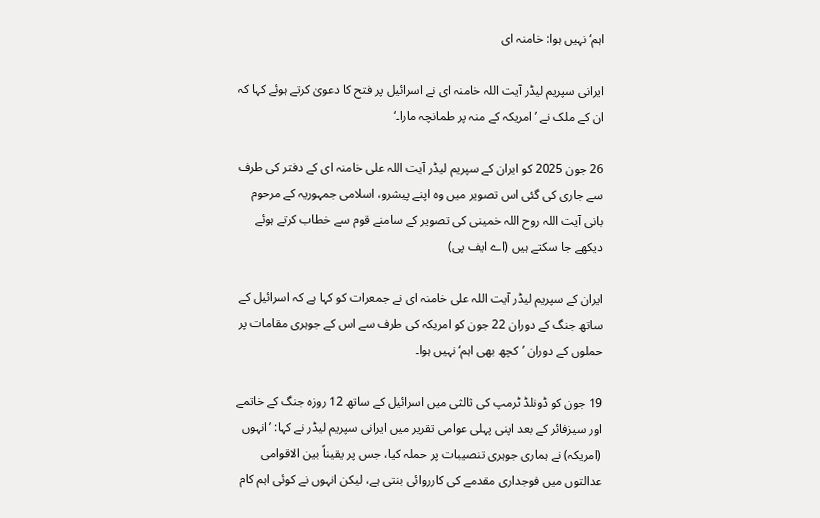اہم‘ نہیں ہوا: خامنہ ای

ایرانی سپریم لیڈر آیت اللہ خامنہ ای نے اسرائیل پر فتح کا دعویٰ کرتے ہوئے کہا کہ ان کے ملک نے ’امریکہ کے منہ پر طمانچہ مارا۔‘

26 جون 2025 کو ایران کے سپریم لیڈر آیت اللہ علی خامنہ ای کے دفتر کی طرف سے جاری کی گئی اس تصویر میں وہ اپنے پیشرو، اسلامی جمہوریہ کے مرحوم بانی آیت اللہ روح اللہ خمینی کی تصویر کے سامنے قوم سے خطاب کرتے ہوئے دیکھے جا سکتے ہیں (اے ایف پی)

ایران کے سپریم لیڈر آیت اللہ علی خامنہ ای نے جمعرات کو کہا ہے کہ اسرائیل کے ساتھ جنگ کے دوران 22 جون کو امریکہ کی طرف سے اس کے جوہری مقامات پر حملوں کے دوران ’کچھ بھی اہم‘ نہیں ہوا۔

19 جون کو ڈونلڈ ٹرمپ کی ثالثی میں اسرائیل کے ساتھ 12 روزہ جنگ کے خاتمے اور سیزفائر کے بعد اپنی پہلی عوامی تقریر میں ایرانی سپریم لیڈر نے کہا: ’انہوں (امریکہ) نے ہماری جوہری تنصیبات پر حملہ کیا، جس پر یقیناً بین الاقوامی عدالتوں میں فوجداری مقدمے کی کارروائی بنتی ہے، لیکن انہوں نے کوئی اہم کام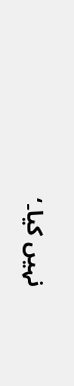نہیں کیا۔‘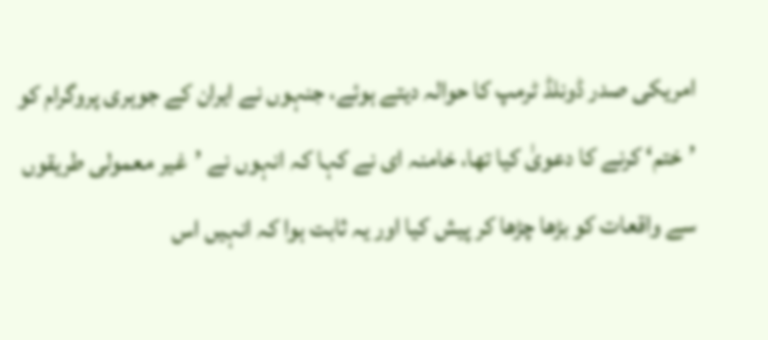امریکی صدر ڈونلڈ ٹرمپ کا حوالہ دیتے ہوئے، جنہوں نے ایران کے جوہری پروگرام کو ’ختم‘ کرنے کا دعویٰ کیا تھا، خامنہ ای نے کہا کہ انہوں نے ’غیر معمولی طریقوں سے واقعات کو بڑھا چڑھا کر پیش کیا اور یہ ثابت ہوا کہ انہیں اس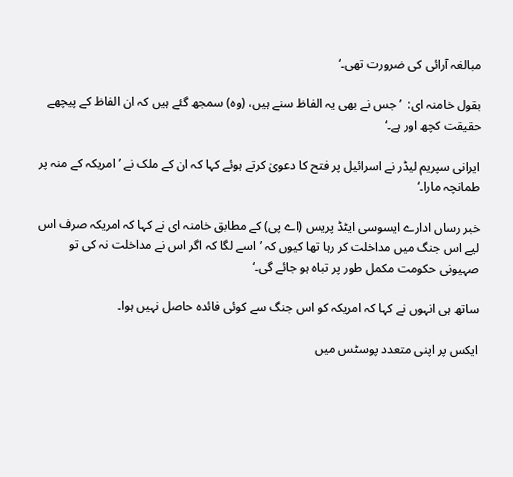مبالغہ آرائی کی ضرورت تھی۔‘

بقول خامنہ ای:  ’جس نے بھی یہ الفاظ سنے ہیں، (وہ) سمجھ گئے ہیں کہ ان الفاظ کے پیچھے حقیقت کچھ اور ہے۔‘

ایرانی سپریم لیڈر نے اسرائیل پر فتح کا دعویٰ کرتے ہوئے کہا کہ ان کے ملک نے ’امریکہ کے منہ پر طمانچہ مارا۔‘

خبر رساں ادارے ایسوسی ایٹڈ پریس (اے پی) کے مطابق خامنہ ای نے کہا کہ امریکہ صرف اس لیے اس جنگ میں مداخلت کر رہا تھا کیوں کہ ’اسے لگا کہ اگر اس نے مداخلت نہ کی تو صہیونی حکومت مکمل طور پر تباہ ہو جائے گی۔‘

ساتھ ہی انہوں نے کہا کہ امریکہ کو اس جنگ سے کوئی فائدہ حاصل نہیں ہوا۔

ایکس پر اپنی متعدد پوسٹس میں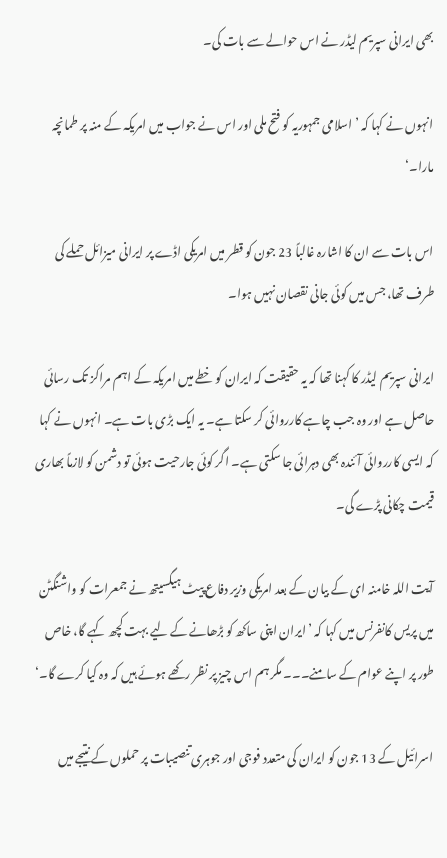بھی ایرانی سپریم لیڈر نے اس حوالے سے بات کی۔

انہوں نے کہا کہ ’اسلامی جمہوریہ کو فتح ملی اور اس نے جواب میں امریکہ کے منہ پر طمانچہ مارا۔‘

اس بات سے ان کا اشارہ غالباً 23 جون کو قطر میں امریکی اڈے پر ایرانی میزائل حملے کی طرف تھا، جس میں کوئی جانی نقصان نہیں ہوا۔

ایرانی سپریم لیڈر کا کہنا تھا کہ یہ حقیقت کہ ایران کو خطے میں امریکہ کے اہم مراکز تک رسائی حاصل ہے اور وہ جب چاہے کارروائی کر سکتا ہے۔ یہ ایک بڑی بات ہے۔ انہوں نے کہا کہ ایسی کارروائی آئندہ بھی دہرائی جا سکتی ہے۔ اگر کوئی جارحیت ہوئی تو دشمن کو لازماً بھاری قیمت چکانی پڑے گی۔

آیت اللہ خامنہ ای کے بیان کے بعد امریکی وزیر دفاع پیٹ ہیگسیتھ نے جمعرات کو واشنگٹن میں پریس کانفرنس میں کہا کہ ’ایران اپنی ساکھ کو بڑھانے کے لیے بہت کچھ کہے گا، خاص طور پر اپنے عوام کے سامنے۔۔۔ مگر ہم اس چیز پر نظر رکھے ہوئے ہیں کہ وہ کیا کرے گا۔‘

اسرائیل کے 13 جون کو ایران کی متعدد فوجی اور جوہری تنصیبات پر حملوں کے نتیجے میں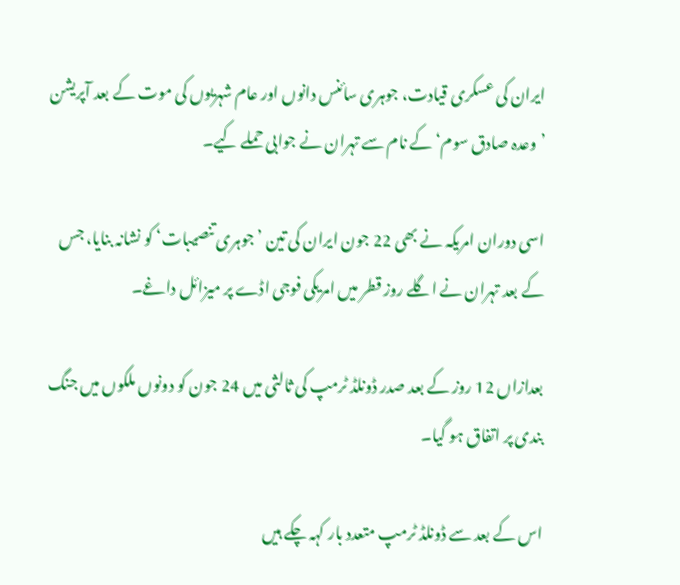ایران کی عسکری قیادت، جوہری سائنس دانوں اور عام شہریوں کی موت کے بعد آپریشن ’وعدہ صادق سوم‘ کے نام سے تہران نے جوابی حملے کیے۔

اسی دوران امریکہ نے بھی 22 جون ایران کی تین ’جوہری تنصیبات‘ کو نشانہ بنایا، جس کے بعد تہران نے اگلے روز قطر میں امریکی فوجی اڈے پر میزائل داغے۔

بعدازاں 12 روز کے بعد صدر ڈونلڈ ٹرمپ کی ثالثی میں 24 جون کو دونوں ملکوں میں جنگ بندی پر اتفاق ہو گیا۔

اس کے بعد سے ڈونلڈ ٹرمپ متعدد بار کہہ چکے ہیں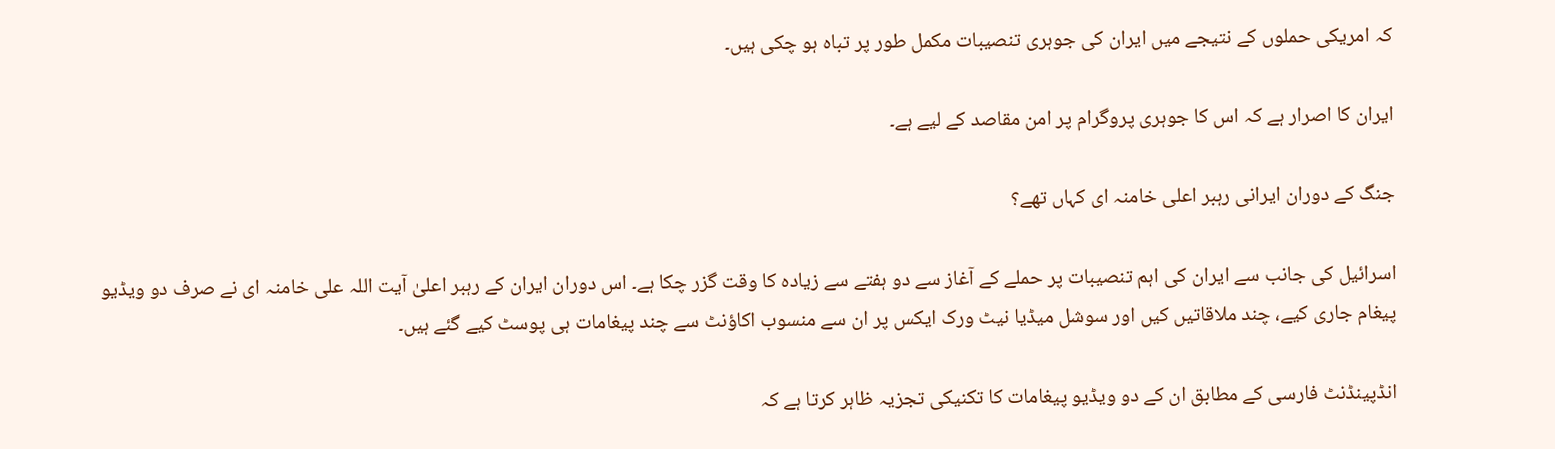کہ امریکی حملوں کے نتیجے میں ایران کی جوہری تنصیبات مکمل طور پر تباہ ہو چکی ہیں۔

ایران کا اصرار ہے کہ اس کا جوہری پروگرام پر امن مقاصد کے لیے ہے۔

جنگ کے دوران ایرانی رہبر اعلی خامنہ ای کہاں تھے؟

اسرائیل کی جانب سے ایران کی اہم تنصیبات پر حملے کے آغاز سے دو ہفتے سے زیادہ کا وقت گزر چکا ہے۔ اس دوران ایران کے رہبر اعلیٰ آیت اللہ علی خامنہ ای نے صرف دو ویڈیو پیغام جاری کیے، چند ملاقاتیں کیں اور سوشل میڈیا نیٹ ورک ایکس پر ان سے منسوب اکاؤنٹ سے چند پیغامات ہی پوسٹ کیے گئے ہیں۔

انڈپینڈنٹ فارسی کے مطابق ان کے دو ویڈیو پیغامات کا تکنیکی تجزیہ ظاہر کرتا ہے کہ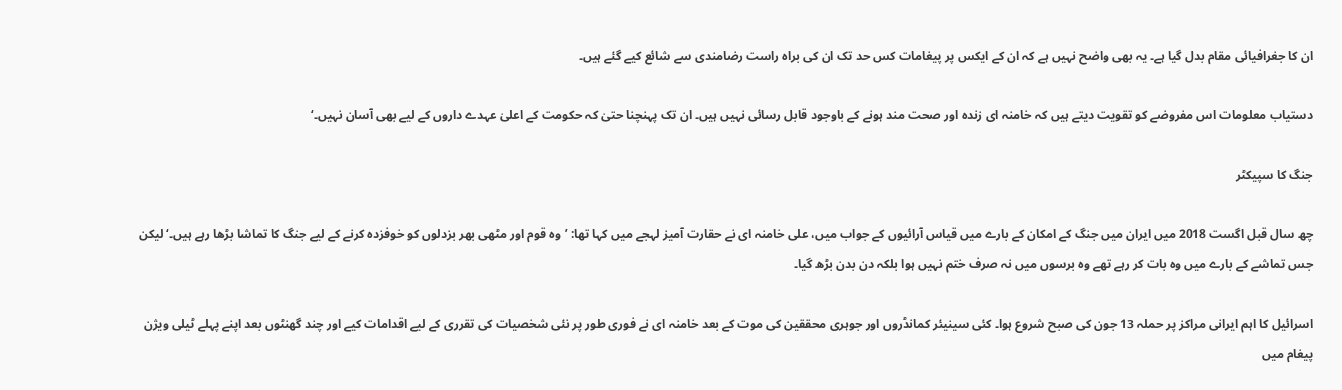ان کا جغرافیائی مقام بدل گیا ہے۔ یہ بھی واضح نہیں ہے کہ ان کے ایکس پر پیغامات کس حد تک ان کی براہ راست رضامندی سے شائع کیے گئے ہیں۔

دستیاب معلومات اس مفروضے کو تقویت دیتے ہیں کہ خامنہ ای زندہ اور صحت مند ہونے کے باوجود قابل رسائی نہیں ہیں۔ ان تک پہنچنا حتیٰ کہ حکومت کے اعلیٰ عہدے داروں کے لیے بھی آسان نہیں۔‘

جنگ کا سپیکٹر

چھ سال قبل اگست 2018 میں ایران میں جنگ کے امکان کے بارے میں قیاس آرائیوں کے جواب میں، علی خامنہ ای نے حقارت آمیز لہجے میں کہا تھا: ’وہ قوم اور مٹھی بھر بزدلوں کو خوفزدہ کرنے کے لیے جنگ کا تماشا بڑھا رہے ہیں۔‘ لیکن جس تماشے کے بارے میں وہ بات کر رہے تھے وہ برسوں میں نہ صرف ختم نہیں ہوا بلکہ دن بدن بڑھ گیا۔

اسرائیل کا اہم ایرانی مراکز پر حملہ 13 جون کی صبح شروع ہوا۔ کئی سینیئر کمانڈروں اور جوہری محققین کی موت کے بعد خامنہ ای نے فوری طور پر نئی شخصیات کی تقرری کے لیے اقدامات کیے اور چند گھنٹوں بعد اپنے پہلے ٹیلی ویژن پیغام میں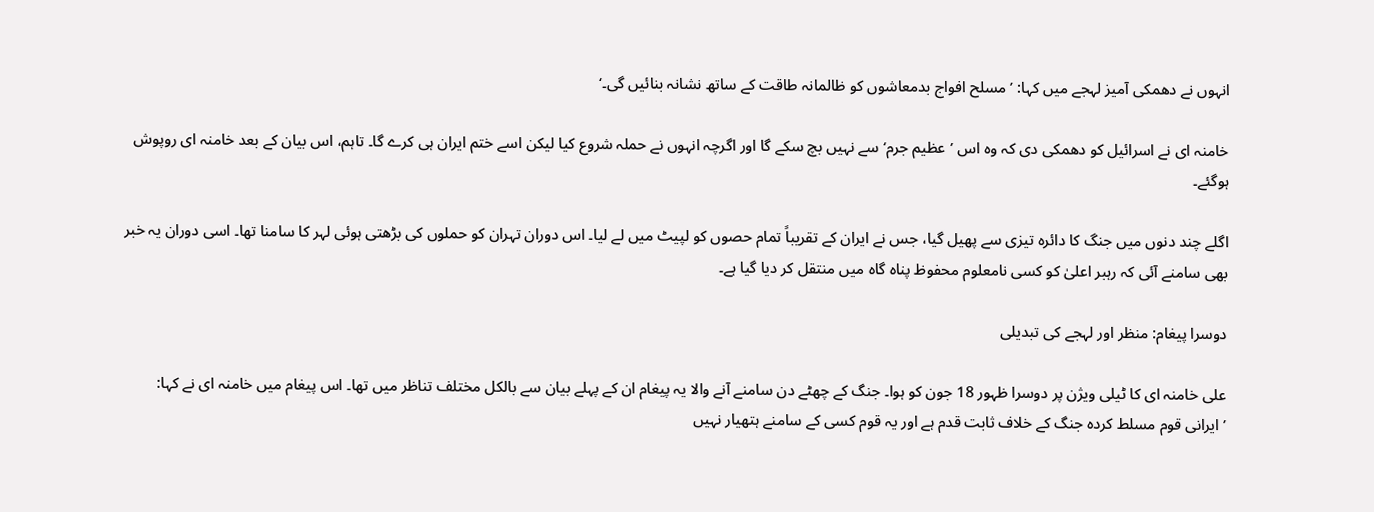انہوں نے دھمکی آمیز لہجے میں کہا: ’مسلح افواج بدمعاشوں کو ظالمانہ طاقت کے ساتھ نشانہ بنائیں گی۔‘

خامنہ ای نے اسرائیل کو دھمکی دی کہ وہ اس ’عظیم جرم‘ سے نہیں بچ سکے گا اور اگرچہ انہوں نے حملہ شروع کیا لیکن اسے ختم ایران ہی کرے گا۔ تاہم، اس بیان کے بعد خامنہ ای روپوش ہوگئے۔

اگلے چند دنوں میں جنگ کا دائرہ تیزی سے پھیل گیا، جس نے ایران کے تقریباً تمام حصوں کو لپیٹ میں لے لیا۔ اس دوران تہران کو حملوں کی بڑھتی ہوئی لہر کا سامنا تھا۔ اسی دوران یہ خبر بھی سامنے آئی کہ رہبر اعلیٰ کو کسی نامعلوم محفوظ پناہ گاہ میں منتقل کر دیا گیا ہے۔

دوسرا پیغام: منظر اور لہجے کی تبدیلی

علی خامنہ ای کا ٹیلی ویژن پر دوسرا ظہور 18 جون کو ہوا۔ جنگ کے چھٹے دن سامنے آنے والا یہ پیغام ان کے پہلے بیان سے بالکل مختلف تناظر میں تھا۔ اس پیغام میں خامنہ ای نے کہا: ’ایرانی قوم مسلط کردہ جنگ کے خلاف ثابت قدم ہے اور یہ قوم کسی کے سامنے ہتھیار نہیں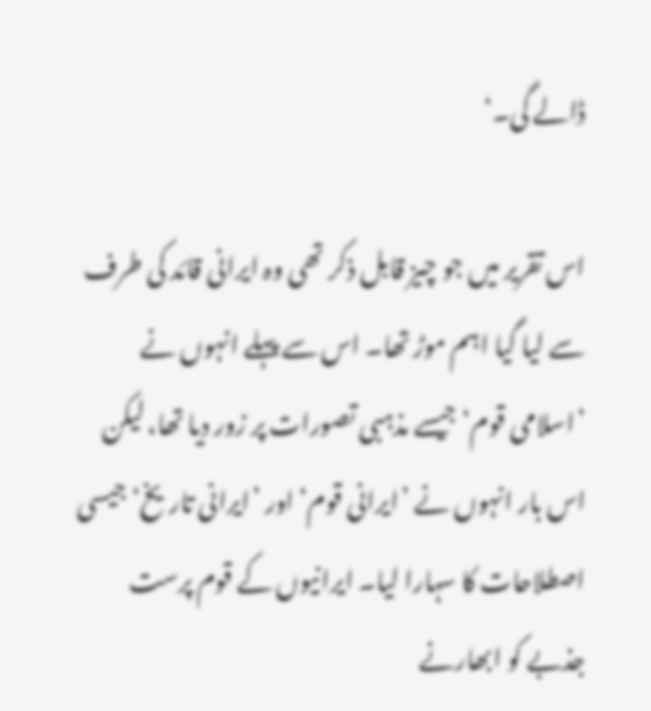ڈالے گی۔‘

اس تقریر میں جو چیز قابل ذکر تھی وہ ایرانی قائد کی طرف سے لیا گیا اہم موڑ تھا۔ اس سے پہلے انہوں نے ’اسلامی قوم‘ جیسے مذہبی تصورات پر زور دیا تھا، لیکن اس بار انہوں نے ’ایرانی قوم‘ اور ’ایرانی تاریخ‘ جیسی اصطلاحات کا سہارا لیا۔ ایرانیوں کے قوم پرست جذبے کو ابھارنے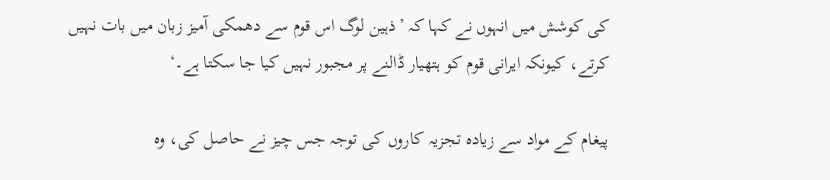کی کوشش میں انہوں نے کہا کہ ’ذہین لوگ اس قوم سے دھمکی آمیز زبان میں بات نہیں کرتے، کیونکہ ایرانی قوم کو ہتھیار ڈالنے پر مجبور نہیں کیا جا سکتا ہے۔‘

پیغام کے مواد سے زیادہ تجزیہ کاروں کی توجہ جس چیز نے حاصل کی، وہ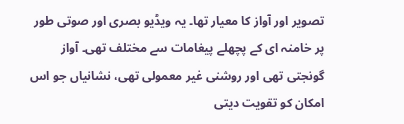تصویر اور آواز کا معیار تھا۔ یہ ویڈیو بصری اور صوتی طور پر خامنہ ای کے پچھلے پیغامات سے مختلف تھی۔ آواز گونجتی تھی اور روشنی غیر معمولی تھی، نشانیاں جو اس امکان کو تقویت دیتی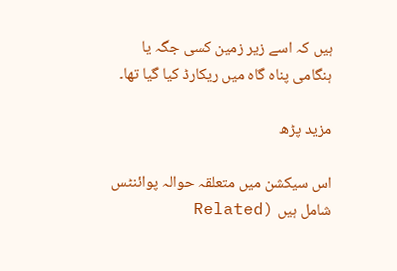ہیں کہ اسے زیر زمین کسی جگہ یا ہنگامی پناہ گاہ میں ریکارڈ کیا گیا تھا۔

مزید پڑھ

اس سیکشن میں متعلقہ حوالہ پوائنٹس شامل ہیں (Related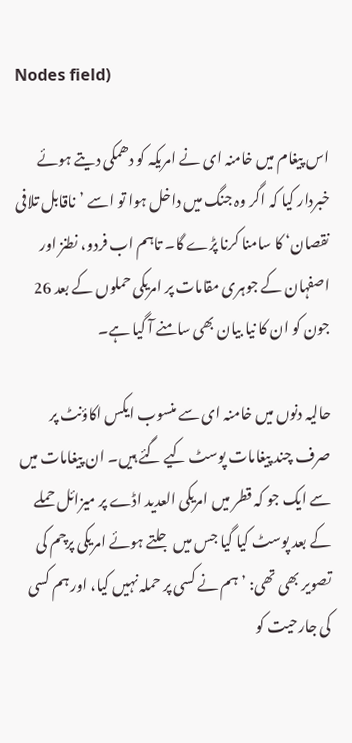Nodes field)

اس پیغام میں خامنہ ای نے امریکہ کو دھمکی دیتے ہوئے خبردار کیا کہ اگر وہ جنگ میں داخل ہوا تو اسے ’ناقابل تلافی نقصان‘ کا سامنا کرنا پڑے گا۔ تاہم اب فردو، نطنز اور اصفہان کے جوہری مقامات پر امریکی حملوں کے بعد 26 جون کو ان کا نیا بیان بھی سامنے آ گیا ہے۔

حالیہ دنوں میں خامنہ ای سے منسوب ایکس اکاؤنٹ پر صرف چند پیغامات پوسٹ کیے گئے ہیں۔ ان پیغامات میں سے ایک جو کہ قطر میں امریکی العدید اڈے پر میزائل حملے کے بعد پوسٹ کیا گیا جس میں جلتے ہوئے امریکی پرچم کی تصویر بھی تھی: ’ہم نے کسی پر حملہ نہیں کیا، اور ہم کسی کی جارحیت کو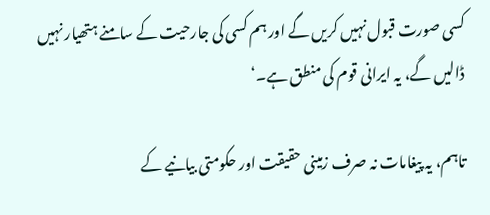کسی صورت قبول نہیں کریں گے اور ہم کسی کی جارحیت کے سامنے ہتھیار نہیں ڈالیں گے، یہ ایرانی قوم کی منطق ہے۔‘

تاہم، یہ پیغامات نہ صرف زمینی حقیقت اور حکومتی بیانیے کے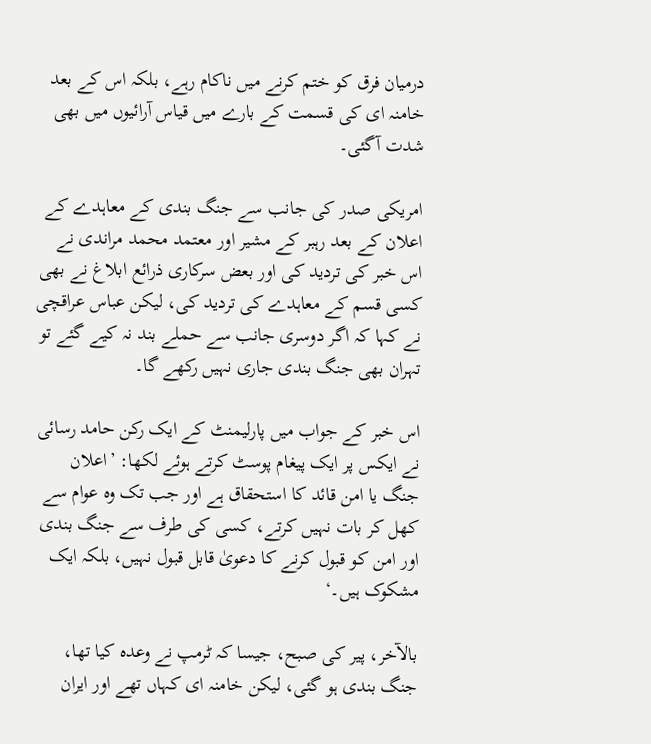درمیان فرق کو ختم کرنے میں ناکام رہے، بلکہ اس کے بعد خامنہ ای کی قسمت کے بارے میں قیاس آرائیوں میں بھی شدت آگئی۔

امریکی صدر کی جانب سے جنگ بندی کے معاہدے کے اعلان کے بعد رہبر کے مشیر اور معتمد محمد مراندی نے اس خبر کی تردید کی اور بعض سرکاری ذرائع ابلاغ نے بھی کسی قسم کے معاہدے کی تردید کی، لیکن عباس عراقچی نے کہا کہ اگر دوسری جانب سے حملے بند نہ کیے گئے تو تہران بھی جنگ بندی جاری نہیں رکھے گا۔

اس خبر کے جواب میں پارلیمنٹ کے ایک رکن حامد رسائی نے ایکس پر ایک پیغام پوسٹ کرتے ہوئے لکھا: ’اعلان جنگ یا امن قائد کا استحقاق ہے اور جب تک وہ عوام سے کھل کر بات نہیں کرتے، کسی کی طرف سے جنگ بندی اور امن کو قبول کرنے کا دعویٰ قابل قبول نہیں، بلکہ ایک مشکوک ہیں۔‘

بالآخر، پیر کی صبح، جیسا کہ ٹرمپ نے وعدہ کیا تھا، جنگ بندی ہو گئی، لیکن خامنہ ای کہاں تھے اور ایران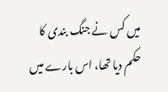میں کس نے جنگ بندی کا حکم دیا تھا، اس بارے میں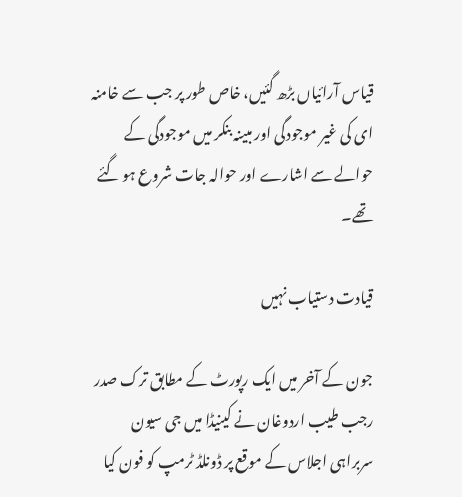قیاس آرائیاں بڑھ گئیں، خاص طور پر جب سے خامنہ ای کی غیر موجودگی اور مبینہ بنکر میں موجودگی کے حوالے سے اشارے اور حوالہ جات شروع ہو گئے تھے۔

قیادت دستیاب نہیں

جون کے آخر میں ایک رپورٹ کے مطابق ترک صدر رجب طیب اردوغان نے کینیڈا میں جی سیون سربراہی اجلاس کے موقع پر ڈونلڈ ٹرمپ کو فون کیا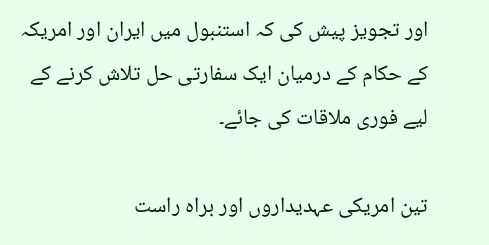اور تجویز پیش کی کہ استنبول میں ایران اور امریکہ کے حکام کے درمیان ایک سفارتی حل تلاش کرنے کے لیے فوری ملاقات کی جائے۔

تین امریکی عہدیداروں اور براہ راست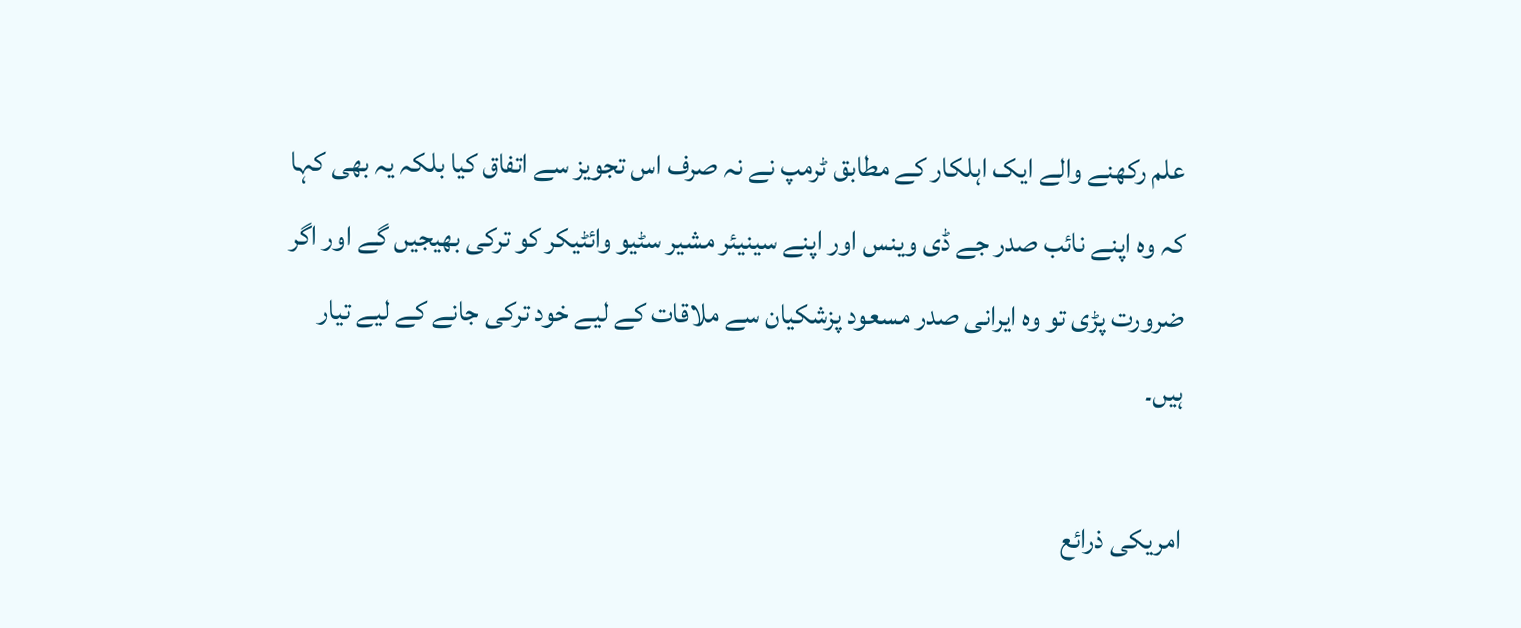علم رکھنے والے ایک اہلکار کے مطابق ٹرمپ نے نہ صرف اس تجویز سے اتفاق کیا بلکہ یہ بھی کہا کہ وہ اپنے نائب صدر جے ڈی وینس اور اپنے سینیئر مشیر سٹیو وائٹیکر کو ترکی بھیجیں گے اور اگر ضرورت پڑی تو وہ ایرانی صدر مسعود پزشکیان سے ملاقات کے لیے خود ترکی جانے کے لیے تیار ہیں۔

امریکی ذرائع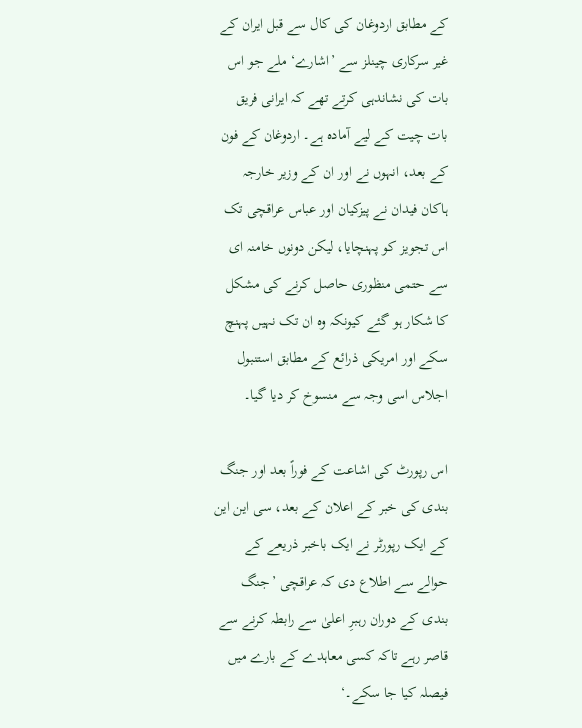کے مطابق اردوغان کی کال سے قبل ایران کے غیر سرکاری چینلز سے ’اشارے‘ ملے جو اس بات کی نشاندہی کرتے تھے کہ ایرانی فریق بات چیت کے لیے آمادہ ہے۔ اردوغان کے فون کے بعد، انہوں نے اور ان کے وزیر خارجہ ہاکان فیدان نے پیزکیان اور عباس عراقچی تک اس تجویز کو پہنچایا، لیکن دونوں خامنہ ای سے حتمی منظوری حاصل کرنے کی مشکل کا شکار ہو گئے کیونکہ وہ ان تک نہیں پہنچ سکے اور امریکی ذرائع کے مطابق استنبول اجلاس اسی وجہ سے منسوخ کر دیا گیا۔

اس رپورٹ کی اشاعت کے فوراً بعد اور جنگ بندی کی خبر کے اعلان کے بعد، سی این این کے ایک رپورٹر نے ایک باخبر ذریعے کے حوالے سے اطلاع دی کہ عراقچی ’جنگ بندی کے دوران رہبرِ اعلیٰ سے رابطہ کرنے سے قاصر رہے تاکہ کسی معاہدے کے بارے میں فیصلہ کیا جا سکے۔‘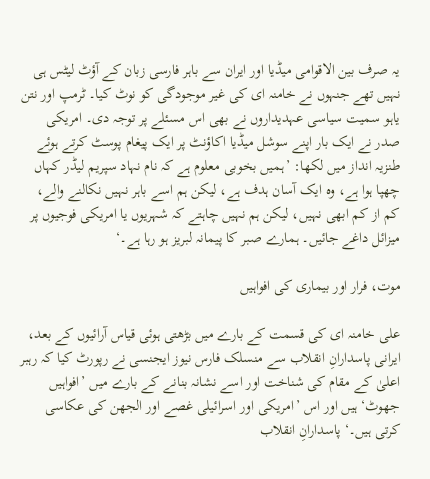یہ صرف بین الاقوامی میڈیا اور ایران سے باہر فارسی زبان کے آؤٹ لیٹس ہی نہیں تھے جنہوں نے خامنہ ای کی غیر موجودگی کو نوٹ کیا۔ ٹرمپ اور نتن یاہو سمیت سیاسی عہدیداروں نے بھی اس مسئلے پر توجہ دی۔ امریکی صدر نے ایک بار اپنے سوشل میڈیا اکاؤنٹ پر ایک پیغام پوسٹ کرتے ہوئے طنزیہ انداز میں لکھا: ’ہمیں بخوبی معلوم ہے کہ نام نہاد سپریم لیڈر کہاں چھپا ہوا ہے، وہ ایک آسان ہدف ہے، لیکن ہم اسے باہر نہیں نکالنے والے، کم از کم ابھی نہیں، لیکن ہم نہیں چاہتے کہ شہریوں یا امریکی فوجیوں پر میزائل داغے جائیں۔ ہمارے صبر کا پیمانہ لبریز ہو رہا ہے۔‘

موت، فرار اور بیماری کی افواہیں

علی خامنہ ای کی قسمت کے بارے میں بڑھتی ہوئی قیاس آرائیوں کے بعد، ایرانی پاسدارانِ انقلاب سے منسلک فارس نیوز ایجنسی نے رپورٹ کیا کہ رہبر اعلیٰ کے مقام کی شناخت اور اسے نشانہ بنانے کے بارے میں ’افواہیں جھوٹ‘ ہیں اور اس ’امریکی اور اسرائیلی غصے اور الجھن کی عکاسی کرتی ہیں۔‘ پاسدارانِ انقلاب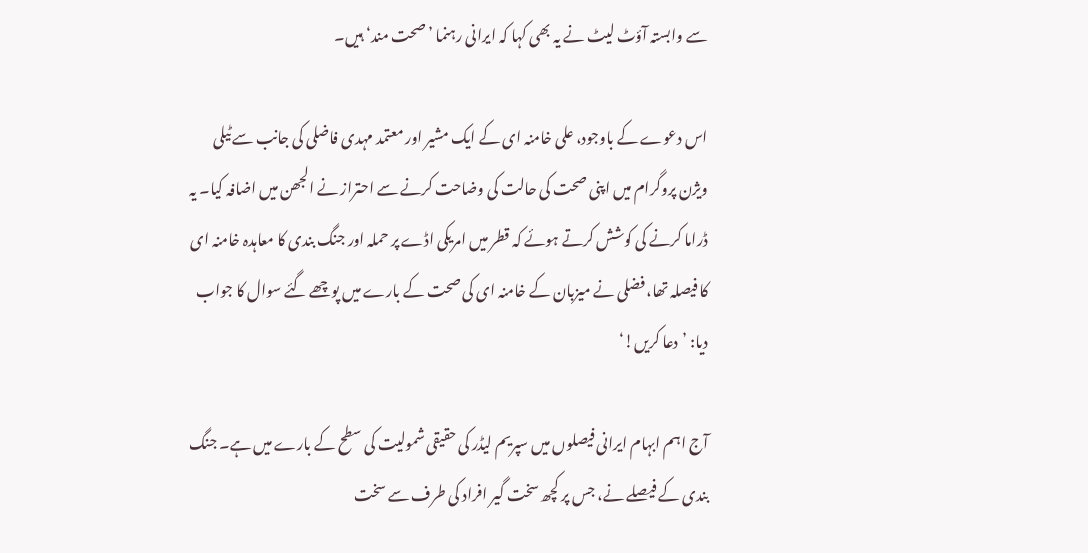سے وابستہ آؤٹ لیٹ نے یہ بھی کہا کہ ایرانی رہنما ’صحت مند‘ ہیں۔

اس دعوے کے باوجود، علی خامنہ ای کے ایک مشیر اور معتمد مہدی فاضلی کی جانب سے ٹیلی ویژن پروگرام میں اپنی صحت کی حالت کی وضاحت کرنے سے احتراز نے الجھن میں اضافہ کیا۔ یہ ڈراما کرنے کی کوشش کرتے ہوئے کہ قطر میں امریکی اڈے پر حملہ اور جنگ بندی کا معاہدہ خامنہ ای کا فیصلہ تھا، فضلی نے میزبان کے خامنہ ای کی صحت کے بارے میں پوچھے گئے سوال کا جواب دیا: ’دعا کریں!‘

آج اہم ابہام ایرانی فیصلوں میں سپریم لیڈر کی حقیقی شمولیت کی سطح کے بارے میں ہے۔ جنگ بندی کے فیصلے نے، جس پر کچھ سخت گیر افراد کی طرف سے سخت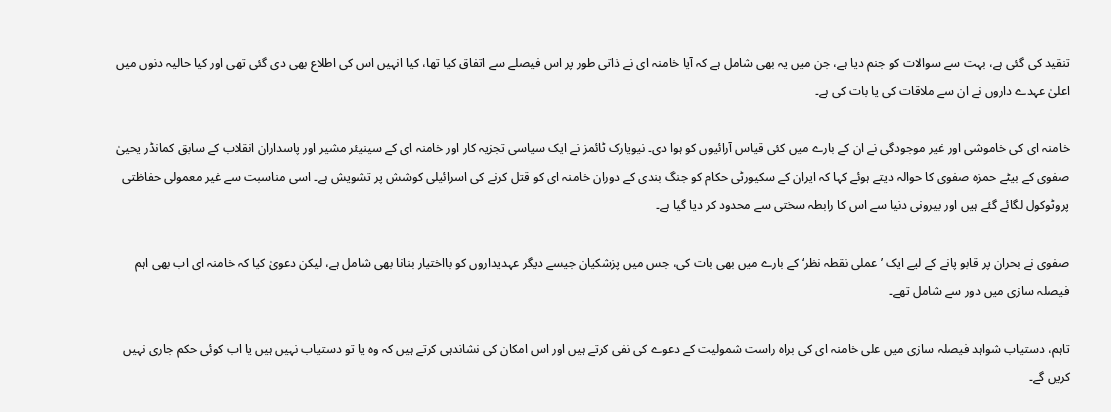تنقید کی گئی ہے، بہت سے سوالات کو جنم دیا ہے، جن میں یہ بھی شامل ہے کہ آیا خامنہ ای نے ذاتی طور پر اس فیصلے سے اتفاق کیا تھا، کیا انہیں اس کی اطلاع بھی دی گئی تھی اور کیا حالیہ دنوں میں اعلیٰ عہدے داروں نے ان سے ملاقات کی یا بات کی ہے۔

خامنہ ای کی خاموشی اور غیر موجودگی نے ان کے بارے میں کئی قیاس آرائیوں کو ہوا دی۔ نیویارک ٹائمز نے ایک سیاسی تجزیہ کار اور خامنہ ای کے سینیئر مشیر اور پاسداران انقلاب کے سابق کمانڈر یحییٰ صفوی کے بیٹے حمزہ صفوی کا حوالہ دیتے ہوئے کہا کہ ایران کے سکیورٹی حکام کو جنگ بندی کے دوران خامنہ ای کو قتل کرنے کی اسرائیلی کوشش پر تشویش ہے۔ اسی مناسبت سے غیر معمولی حفاظتی پروٹوکول لگائے گئے ہیں اور بیرونی دنیا سے اس کا رابطہ سختی سے محدود کر دیا گیا ہے۔

صفوی نے بحران پر قابو پانے کے لیے ایک ’عملی نقطہ نظر‘ کے بارے میں بھی بات کی، جس میں پزشکیان جیسے دیگر عہدیداروں کو بااختیار بنانا بھی شامل ہے، لیکن دعویٰ کیا کہ خامنہ ای اب بھی اہم فیصلہ سازی میں دور سے شامل تھے۔

تاہم، دستیاب شواہد فیصلہ سازی میں علی خامنہ ای کی براہ راست شمولیت کے دعوے کی نفی کرتے ہیں اور اس امکان کی نشاندہی کرتے ہیں کہ وہ یا تو دستیاب نہیں ہیں یا اب کوئی حکم جاری نہیں کریں گے۔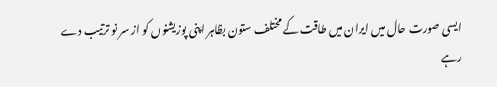ایسی صورت حال میں ایران میں طاقت کے مختلف ستون بظاہر اپنی پوزیشنوں کو از سر نو ترتیب دے رہے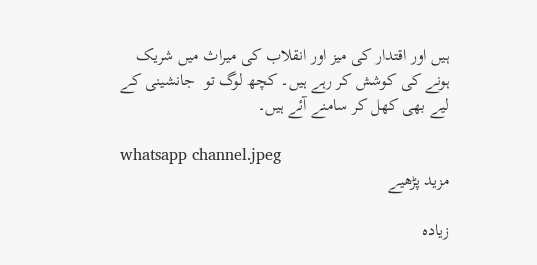ہیں اور اقتدار کی میز اور انقلاب کی میراث میں شریک ہونے کی کوشش کر رہے ہیں۔ کچھ لوگ تو  جانشینی کے لیے بھی کھل کر سامنے آئے ہیں۔

whatsapp channel.jpeg
مزید پڑھیے

زیادہ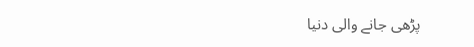پڑھی جانے والی دنیا